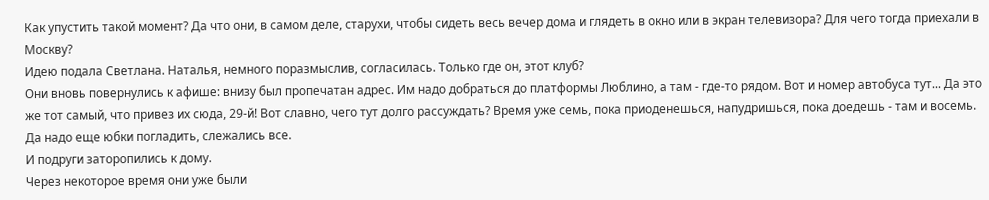Как упустить такой момент? Да что они, в самом деле, старухи, чтобы сидеть весь вечер дома и глядеть в окно или в экран телевизора? Для чего тогда приехали в Москву?
Идею подала Светлана. Наталья, немного поразмыслив, согласилась. Только где он, этот клуб?
Они вновь повернулись к афише: внизу был пропечатан адрес. Им надо добраться до платформы Люблино, а там - где-то рядом. Вот и номер автобуса тут... Да это же тот самый, что привез их сюда, 29-й! Вот славно, чего тут долго рассуждать? Время уже семь, пока приоденешься, напудришься, пока доедешь - там и восемь. Да надо еще юбки погладить, слежались все.
И подруги заторопились к дому.
Через некоторое время они уже были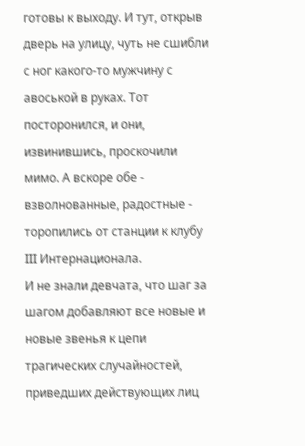готовы к выходу. И тут, открыв дверь на улицу, чуть не сшибли с ног какого-то мужчину с авоськой в руках. Тот посторонился, и они, извинившись, проскочили мимо. А вскоре обе - взволнованные, радостные - торопились от станции к клубу III Интернационала.
И не знали девчата, что шаг за шагом добавляют все новые и новые звенья к цепи трагических случайностей, приведших действующих лиц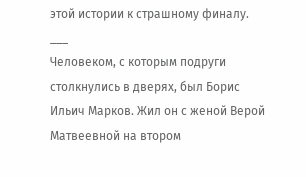этой истории к страшному финалу.
___
Человеком, с которым подруги столкнулись в дверях, был Борис Ильич Марков. Жил он с женой Верой Матвеевной на втором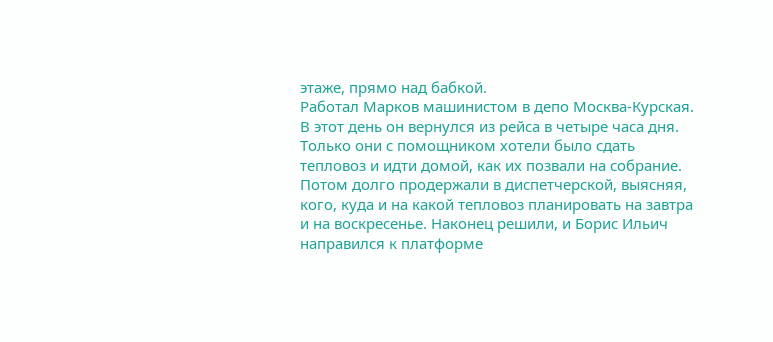этаже, прямо над бабкой.
Работал Марков машинистом в депо Москва-Курская. В этот день он вернулся из рейса в четыре часа дня. Только они с помощником хотели было сдать тепловоз и идти домой, как их позвали на собрание. Потом долго продержали в диспетчерской, выясняя, кого, куда и на какой тепловоз планировать на завтра и на воскресенье. Наконец решили, и Борис Ильич направился к платформе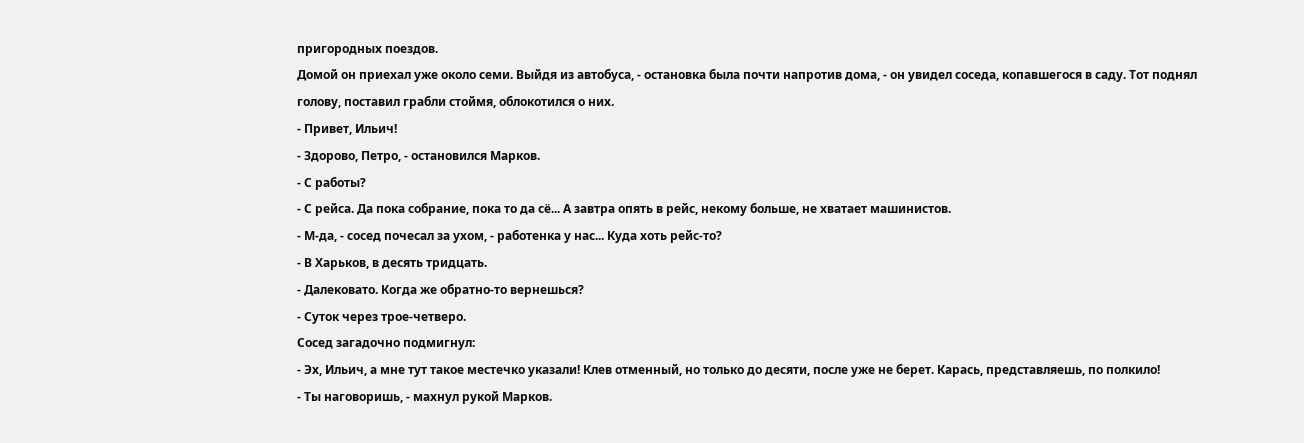пригородных поездов.
Домой он приехал уже около семи. Выйдя из автобуса, - остановка была почти напротив дома, - он увидел соседа, копавшегося в саду. Тот поднял голову, поставил грабли стоймя, облокотился о них.
- Привет, Ильич!
- Здорово, Петро, - остановился Марков.
- С работы?
- С рейса. Да пока собрание, пока то да сё... А завтра опять в рейс, некому больше, не хватает машинистов.
- М-да, - сосед почесал за ухом, - работенка у нас... Куда хоть рейс-то?
- В Харьков, в десять тридцать.
- Далековато. Когда же обратно-то вернешься?
- Суток через трое-четверо.
Сосед загадочно подмигнул:
- Эх, Ильич, а мне тут такое местечко указали! Клев отменный, но только до десяти, после уже не берет. Карась, представляешь, по полкило!
- Ты наговоришь, - махнул рукой Марков.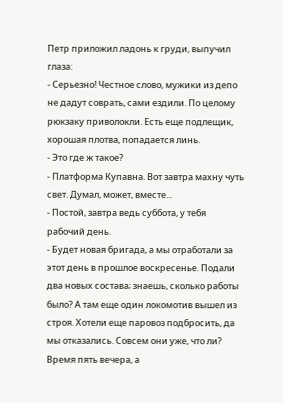Петр приложил ладонь к груди, выпучил глаза:
- Серьезно! Честное слово, мужики из депо не дадут соврать, сами ездили. По целому рюкзаку приволокли. Есть еще подлещик, хорошая плотва, попадается линь.
- Это где ж такое?
- Платформа Купавна. Вот завтра махну чуть свет. Думал, может, вместе...
- Постой, завтра ведь суббота, у тебя рабочий день.
- Будет новая бригада, а мы отработали за этот день в прошлое воскресенье. Подали два новых состава; знаешь, сколько работы было? А там еще один локомотив вышел из строя. Хотели еще паровоз подбросить, да мы отказались. Совсем они уже, что ли? Время пять вечера, а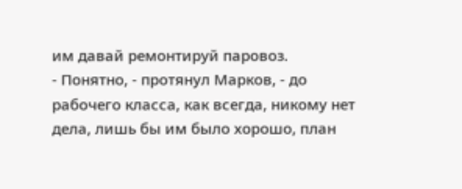им давай ремонтируй паровоз.
- Понятно, - протянул Марков, - до рабочего класса, как всегда, никому нет дела, лишь бы им было хорошо, план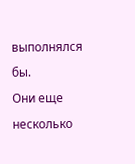выполнялся бы.
Они еще несколько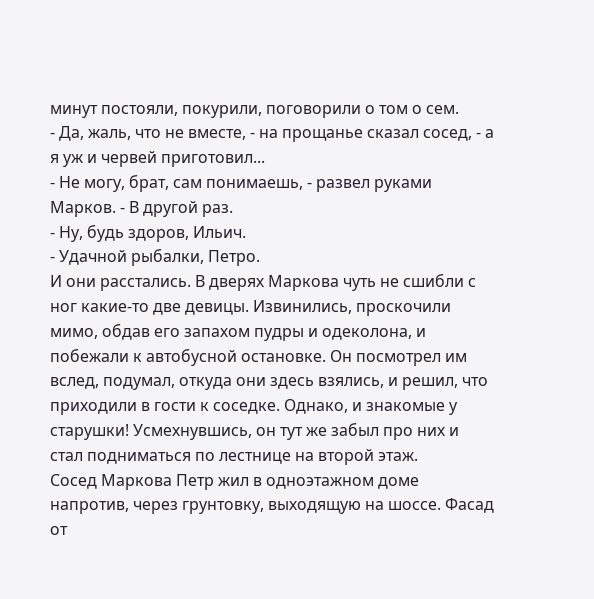минут постояли, покурили, поговорили о том о сем.
- Да, жаль, что не вместе, - на прощанье сказал сосед, - а я уж и червей приготовил...
- Не могу, брат, сам понимаешь, - развел руками Марков. - В другой раз.
- Ну, будь здоров, Ильич.
- Удачной рыбалки, Петро.
И они расстались. В дверях Маркова чуть не сшибли с ног какие-то две девицы. Извинились, проскочили мимо, обдав его запахом пудры и одеколона, и побежали к автобусной остановке. Он посмотрел им вслед, подумал, откуда они здесь взялись, и решил, что приходили в гости к соседке. Однако, и знакомые у старушки! Усмехнувшись, он тут же забыл про них и стал подниматься по лестнице на второй этаж.
Сосед Маркова Петр жил в одноэтажном доме напротив, через грунтовку, выходящую на шоссе. Фасад от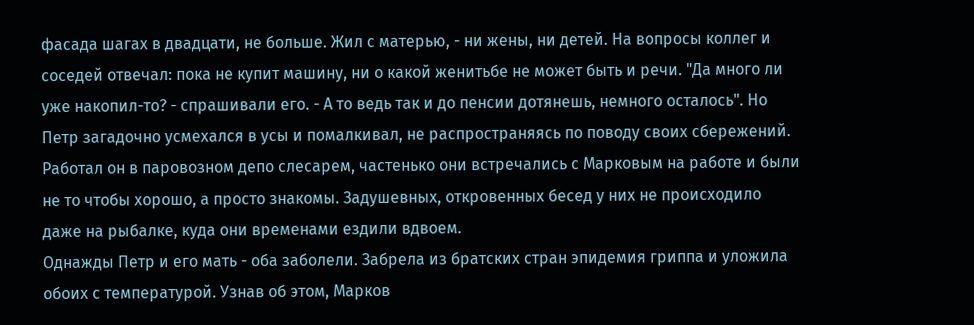фасада шагах в двадцати, не больше. Жил с матерью, - ни жены, ни детей. На вопросы коллег и соседей отвечал: пока не купит машину, ни о какой женитьбе не может быть и речи. "Да много ли уже накопил-то? - спрашивали его. - А то ведь так и до пенсии дотянешь, немного осталось". Но Петр загадочно усмехался в усы и помалкивал, не распространяясь по поводу своих сбережений.
Работал он в паровозном депо слесарем, частенько они встречались с Марковым на работе и были не то чтобы хорошо, а просто знакомы. Задушевных, откровенных бесед у них не происходило даже на рыбалке, куда они временами ездили вдвоем.
Однажды Петр и его мать - оба заболели. Забрела из братских стран эпидемия гриппа и уложила обоих с температурой. Узнав об этом, Марков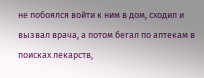не побоялся войти к ним в дом, сходил и вызвал врача, а потом бегал по аптекам в поисках лекарств,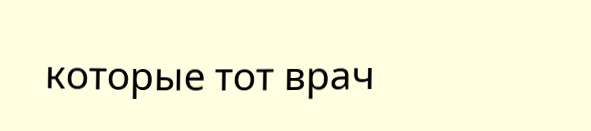которые тот врач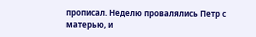прописал. Неделю провалялись Петр с матерью, и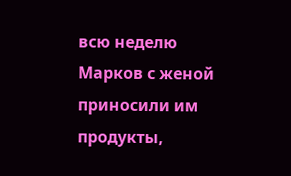всю неделю Марков с женой приносили им продукты,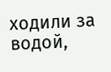ходили за водой,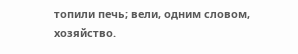топили печь; вели, одним словом, хозяйство.